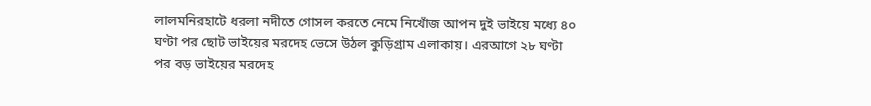লালমনিরহাটে ধরলা নদীতে গোসল করতে নেমে নিখোঁজ আপন দুই ভাইয়ে মধ্যে ৪০ ঘণ্টা পর ছোট ভাইয়ের মরদেহ ভেসে উঠল কুড়িগ্রাম এলাকায়। এরআগে ২৮ ঘণ্টা পর বড় ভাইয়ের মরদেহ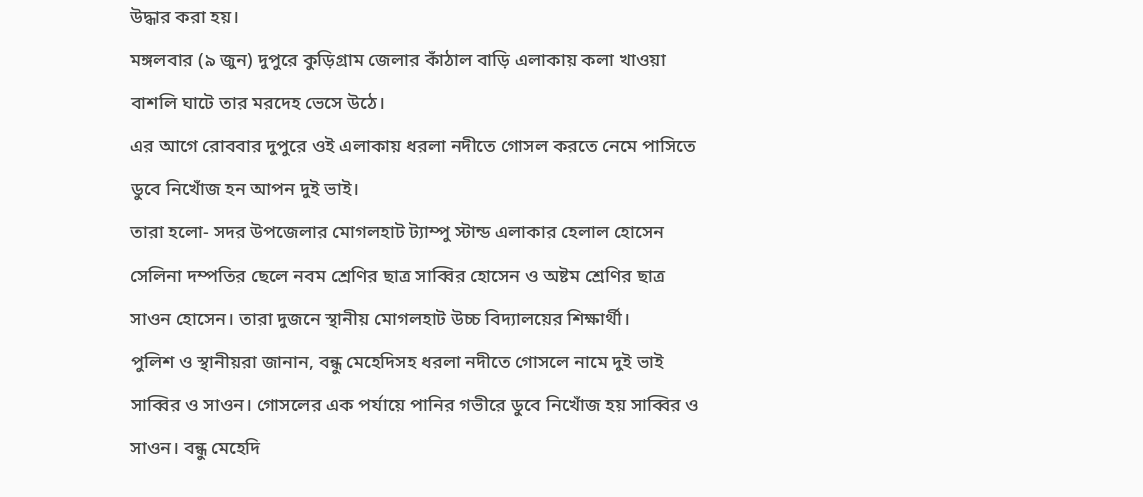উদ্ধার করা হয়।
মঙ্গলবার (৯ জুন) দুপুরে কুড়িগ্রাম জেলার কাঁঠাল বাড়ি এলাকায় কলা খাওয়া বাশলি ঘাটে তার মরদেহ ভেসে উঠে।
এর আগে রোববার দুপুরে ওই এলাকায় ধরলা নদীতে গোসল করতে নেমে পাসিতে ডুবে নিখোঁজ হন আপন দুই ভাই।
তারা হলো- সদর উপজেলার মোগলহাট ট্যাম্পু স্টান্ড এলাকার হেলাল হোসেন সেলিনা দম্পতির ছেলে নবম শ্রেণির ছাত্র সাব্বির হোসেন ও অষ্টম শ্রেণির ছাত্র সাওন হোসেন। তারা দুজনে স্থানীয় মোগলহাট উচ্চ বিদ্যালয়ের শিক্ষার্থী।
পুলিশ ও স্থানীয়রা জানান, বন্ধু মেহেদিসহ ধরলা নদীতে গোসলে নামে দুই ভাই সাব্বির ও সাওন। গোসলের এক পর্যায়ে পানির গভীরে ডুবে নিখোঁজ হয় সাব্বির ও সাওন। বন্ধু মেহেদি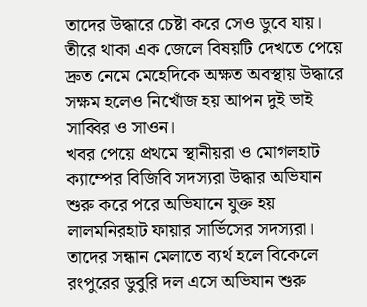তাদের উদ্ধারে চেষ্টা করে সেও ডুবে যায়। তীরে থাকা এক জেলে বিষয়টি দেখতে পেয়ে দ্রুত নেমে মেহেদিকে অক্ষত অবস্থায় উদ্ধারে সক্ষম হলেও নিখোঁজ হয় আপন দুই ভাই সাব্বির ও সাওন।
খবর পেয়ে প্রথমে স্থানীয়রা ও মোগলহাট ক্যাম্পের বিজিবি সদস্যরা উদ্ধার অভিযান শুরু করে পরে অভিযানে যুক্ত হয় লালমনিরহাট ফায়ার সার্ভিসের সদস্যরা। তাদের সন্ধান মেলাতে ব্যর্থ হলে বিকেলে রংপুরের ডুবুরি দল এসে অভিযান শুরু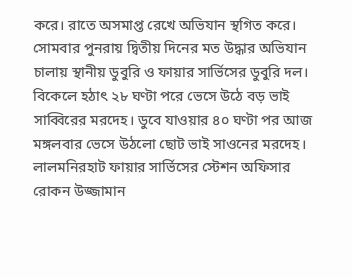করে। রাতে অসমাপ্ত রেখে অভিযান স্থগিত করে। সোমবার পুনরায় দ্বিতীয় দিনের মত উদ্ধার অভিযান চালায় স্থানীয় ডুবুরি ও ফায়ার সার্ভিসের ডুবুরি দল। বিকেলে হঠাৎ ২৮ ঘণ্টা পরে ভেসে উঠে বড় ভাই সাব্বিরের মরদেহ। ডুবে যাওয়ার ৪০ ঘণ্টা পর আজ মঙ্গলবার ভেসে উঠলো ছোট ভাই সাওনের মরদেহ।
লালমনিরহাট ফায়ার সার্ভিসের স্টেশন অফিসার রোকন উজ্জামান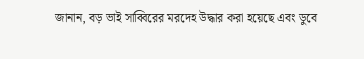জানান, বড় ভাই সাব্বিরের মরদেহ উদ্ধার করা হয়েছে এবং ডুবে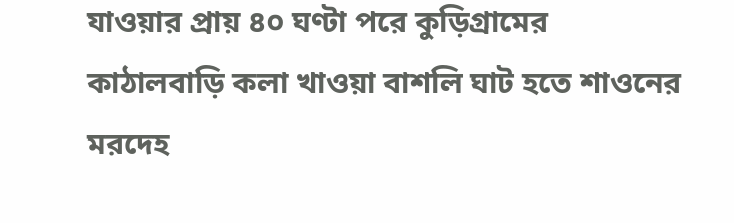যাওয়ার প্রায় ৪০ ঘণ্টা পরে কুড়িগ্রামের কাঠালবাড়ি কলা খাওয়া বাশলি ঘাট হতে শাওনের মরদেহ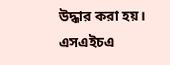উদ্ধার করা হয়।
এসএইচএ